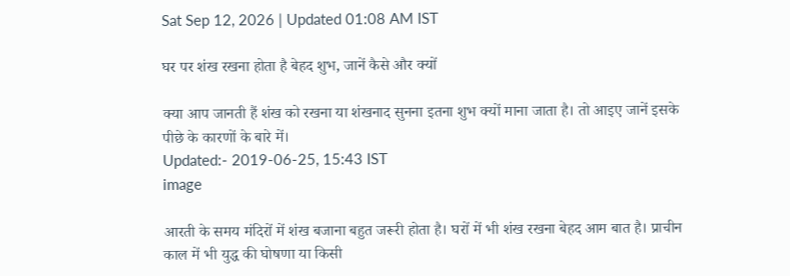Sat Sep 12, 2026 | Updated 01:08 AM IST

घर पर शंख रखना होता है बेहद शुभ, जानें कैसे और क्‍यों

क्या आप जानती हैं शंख को रखना या शंखनाद सुनना इतना शुभ क्यों माना जाता है। तो आइए जानें इसके पीछे के कारणों के बारे में।
Updated:- 2019-06-25, 15:43 IST
image

आरती के समय मंदिरों में शंख बजाना बहुत जरूरी होता है। घरों में भी शंख रखना बेहद आम बात है। प्राचीन काल में भी युद्ध की घोषणा या किसी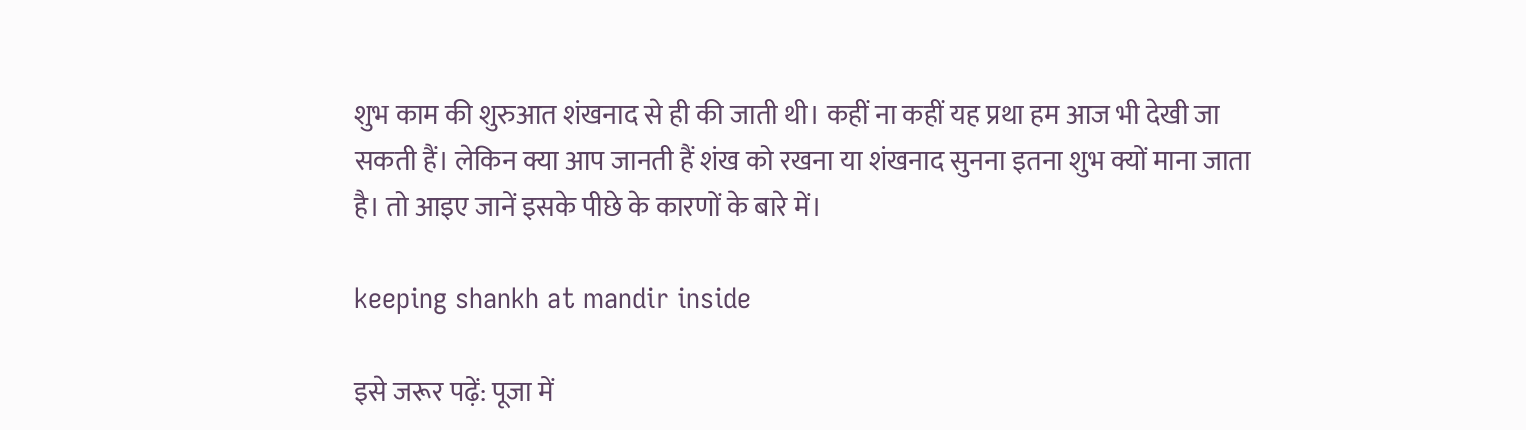शुभ काम की शुरुआत शंखनाद से ही की जाती थी। कहीं ना कहीं यह प्रथा हम आज भी देखी जा सकती हैं। लेकिन क्या आप जानती हैं शंख को रखना या शंखनाद सुनना इतना शुभ क्यों माना जाता है। तो आइए जानें इसके पीछे के कारणों के बारे में।

keeping shankh at mandir inside

इसे जरूर पढ़ें: पूजा में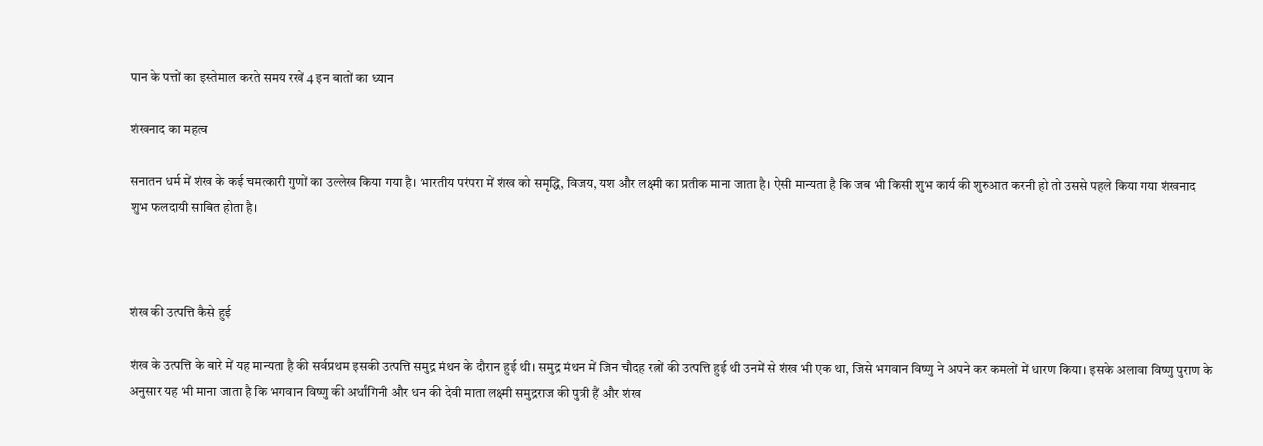पान के पत्तों का इस्तेमाल करते समय रखें 4 इन बातों का ध्यान

शंखनाद का महत्‍व

सनातन धर्म में शंख के कई चमत्कारी गुणों का उल्लेख किया गया है। भारतीय परंपरा में शंख को समृद्धि, विजय, यश और लक्ष्मी का प्रतीक माना जाता है। ऐसी मान्‍यता है कि जब भी किसी शुभ कार्य की शुरुआत करनी हो तो उससे पहले किया गया शंखनाद शुभ फलदायी साबित होता है।



शंख की उत्पत्ति कैसे हुई

शंख के उत्पत्ति के बारे में यह मान्‍यता है की सर्वप्रथम इसकी उत्पत्ति समुद्र मंथन के दौरान हुई थी। समुद्र मंथन में जिन चौदह रत्नों की उत्पत्ति हुई थी उनमें से शंख भी एक था, जिसे भगवान विष्णु ने अपने कर कमलों में धारण किया। इसके अलावा विष्णु पुराण के अनुसार यह भी माना जाता है कि भगवान विष्णु की अर्धांगिनी और धन की देवी माता लक्ष्मी समुद्रराज की पुत्री हैं और शंख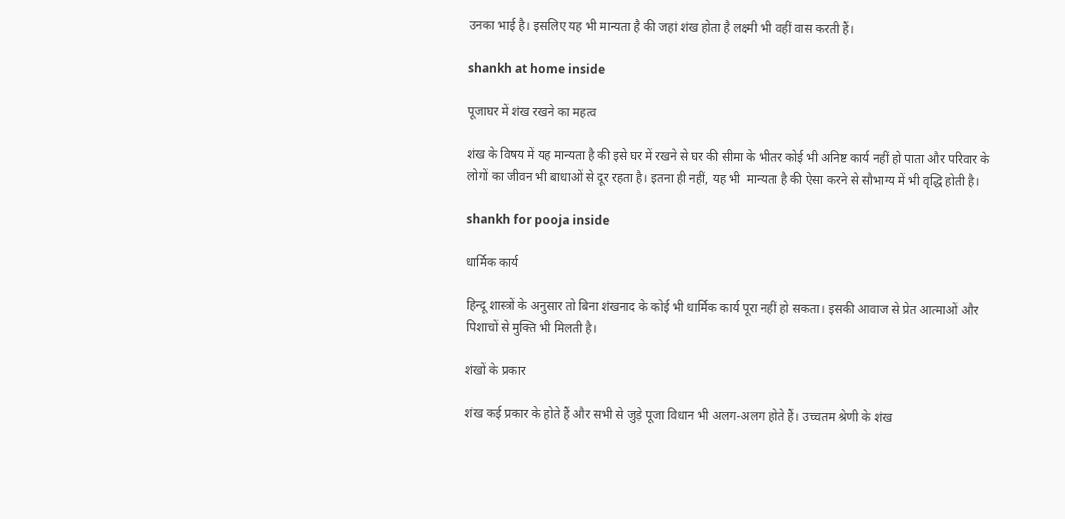उनका भाई है। इसलिए यह भी मान्‍यता है की जहां शंख होता है लक्ष्मी भी वहीं वास करती हैं।

shankh at home inside

पूजाघर में शंख रखने का महत्‍व

शंख के विषय में यह मान्‍यता है की इसे घर में रखने से घर की सीमा के भीतर कोई भी अनिष्ट कार्य नहीं हो पाता और परिवार के लोगों का जीवन भी बाधाओं से दूर रहता है। इतना ही नहीं, यह भी  मान्‍यता है की ऐसा करने से सौभाग्य में भी वृद्धि होती है।

shankh for pooja inside

धार्मिक कार्य

हिन्दू शास्त्रों के अनुसार तो बिना शंखनाद के कोई भी धार्मिक कार्य पूरा नहीं हो सकता। इसकी आवाज से प्रेत आत्माओं और पिशाचों से मुक्ति भी मिलती है।

शंखों के प्रकार

शंख कई प्रकार के होते हैं और सभी से जुड़े पूजा विधान भी अलग-अलग होते हैं। उच्चतम श्रेणी के शंख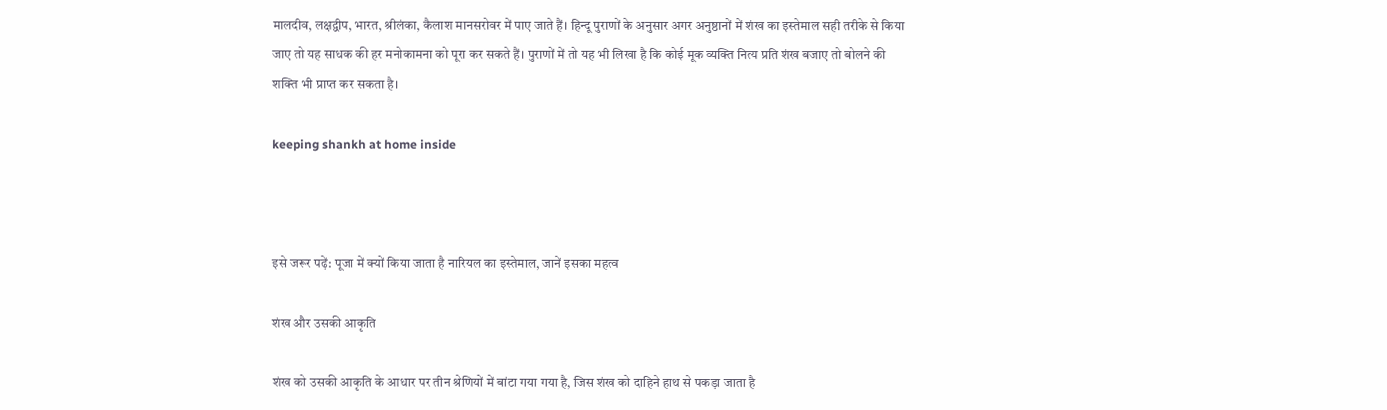मालदीव, लक्षद्वीप, भारत, श्रीलंका, कैलाश मानसरोवर में पाए जाते हैं। हिन्दू पुराणों के अनुसार अगर अनुष्ठानों में शंख का इस्‍तेमाल सही तरीके से किया जाए तो यह साधक की हर मनोकामना को पूरा कर सकते हैं। पुराणों में तो यह भी लिखा है कि कोई मूक व्यक्ति नित्य प्रति शंख बजाए तो बोलने की शक्ति भी प्राप्‍त कर सकता है।

keeping shankh at home inside



इसे जरूर पढ़ें: पूजा में क्यों किया जाता है नारियल का इस्तेमाल, जानें इसका महत्व

शंख और उसकी आकृति

शंख को उसकी आकृति के आधार पर तीन श्रेणियों में बांटा गया गया है, जिस शंख को दाहिने हाथ से पकड़ा जाता है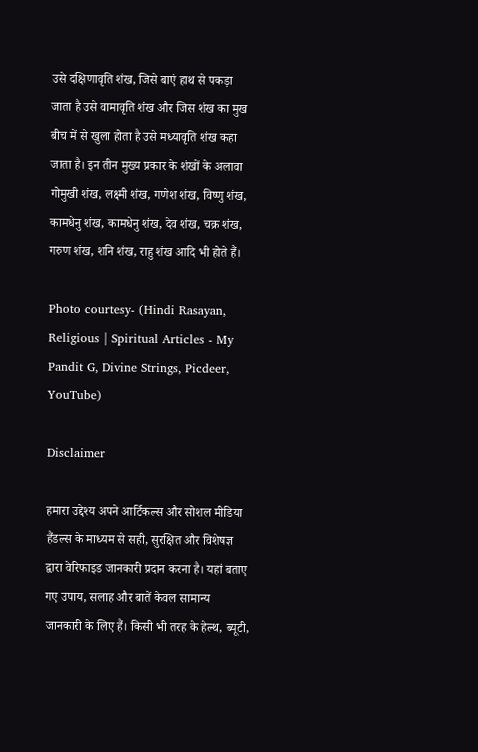उसे दक्षिणावृति शंख, जिसे बाएं हाथ से पकड़ा जाता है उसे वामावृति शंख और जिस शंख का मुख बीच में से खुला होता है उसे मध्यावृति शंख कहा जाता है। इन तीन मुख्य प्रकार के शंखों के अलावा गोमुखी शंख, लक्ष्मी शंख, गणेश शंख, विष्णु शंख, कामधेनु शंख, कामधेनु शंख, देव शंख, चक्र शंख, गरुण शंख, शनि शंख, राहु शंख आदि भी होते हैं।

Photo courtesy- (Hindi Rasayan, Religious | Spiritual Articles - My Pandit G, Divine Strings, Picdeer, YouTube)

Disclaimer

हमारा उद्देश्य अपने आर्टिकल्स और सोशल मीडिया हैंडल्स के माध्यम से सही, सुरक्षित और विशेषज्ञ द्वारा वेरिफाइड जानकारी प्रदान करना है। यहां बताए गए उपाय, सलाह और बातें केवल सामान्य जानकारी के लिए हैं। किसी भी तरह के हेल्थ, ब्यूटी,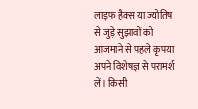लाइफ हैक्स या ज्योतिष से जुड़े सुझावों को आजमाने से पहले कृपया अपने विशेषज्ञ से परामर्श लें। किसी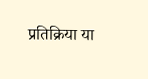प्रतिक्रिया या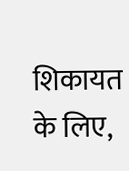शिकायत के लिए,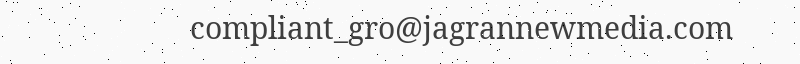compliant_gro@jagrannewmedia.com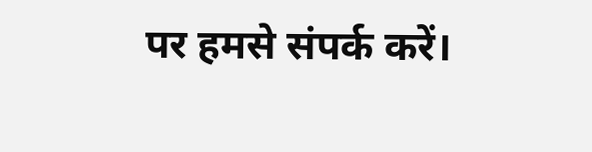पर हमसे संपर्क करें।